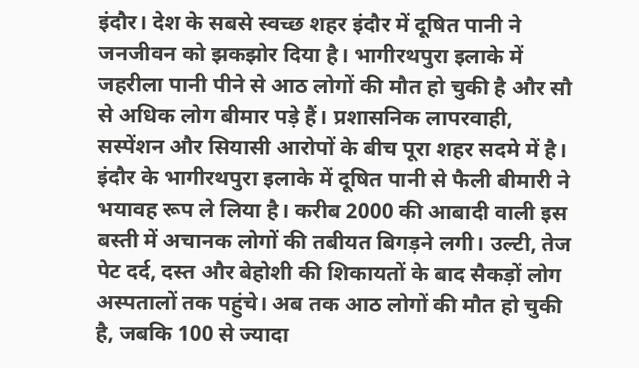इंदौर। देश के सबसे स्वच्छ शहर इंदौर में दूषित पानी ने जनजीवन को झकझोर दिया है। भागीरथपुरा इलाके में जहरीला पानी पीने से आठ लोगों की मौत हो चुकी है और सौ से अधिक लोग बीमार पड़े हैं। प्रशासनिक लापरवाही, सस्पेंशन और सियासी आरोपों के बीच पूरा शहर सदमे में है।
इंदौर के भागीरथपुरा इलाके में दूषित पानी से फैली बीमारी ने भयावह रूप ले लिया है। करीब 2000 की आबादी वाली इस बस्ती में अचानक लोगों की तबीयत बिगड़ने लगी। उल्टी, तेज पेट दर्द, दस्त और बेहोशी की शिकायतों के बाद सैकड़ों लोग अस्पतालों तक पहुंचे। अब तक आठ लोगों की मौत हो चुकी है, जबकि 100 से ज्यादा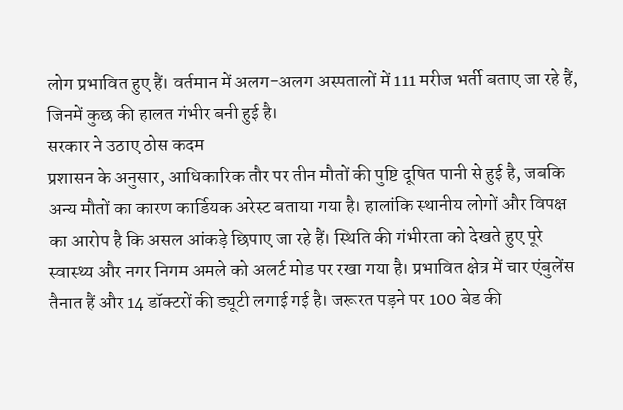लोग प्रभावित हुए हैं। वर्तमान में अलग-अलग अस्पतालों में 111 मरीज भर्ती बताए जा रहे हैं, जिनमें कुछ की हालत गंभीर बनी हुई है।
सरकार ने उठाए ठोस कदम
प्रशासन के अनुसार, आधिकारिक तौर पर तीन मौतों की पुष्टि दूषित पानी से हुई है, जबकि अन्य मौतों का कारण कार्डियक अरेस्ट बताया गया है। हालांकि स्थानीय लोगों और विपक्ष का आरोप है कि असल आंकड़े छिपाए जा रहे हैं। स्थिति की गंभीरता को देखते हुए पूरे स्वास्थ्य और नगर निगम अमले को अलर्ट मोड पर रखा गया है। प्रभावित क्षेत्र में चार एंबुलेंस तैनात हैं और 14 डॉक्टरों की ड्यूटी लगाई गई है। जरूरत पड़ने पर 100 बेड की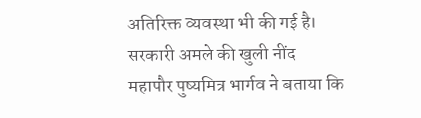अतिरिक्त व्यवस्था भी की गई है।
सरकारी अमले की खुली नींद
महापौर पुष्यमित्र भार्गव ने बताया कि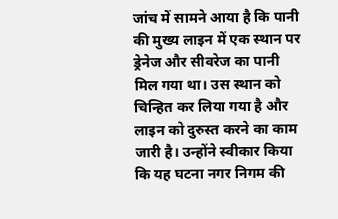जांच में सामने आया है कि पानी की मुख्य लाइन में एक स्थान पर ड्रेनेज और सीवरेज का पानी मिल गया था। उस स्थान को चिन्हित कर लिया गया है और लाइन को दुरुस्त करने का काम जारी है। उन्होंने स्वीकार किया कि यह घटना नगर निगम की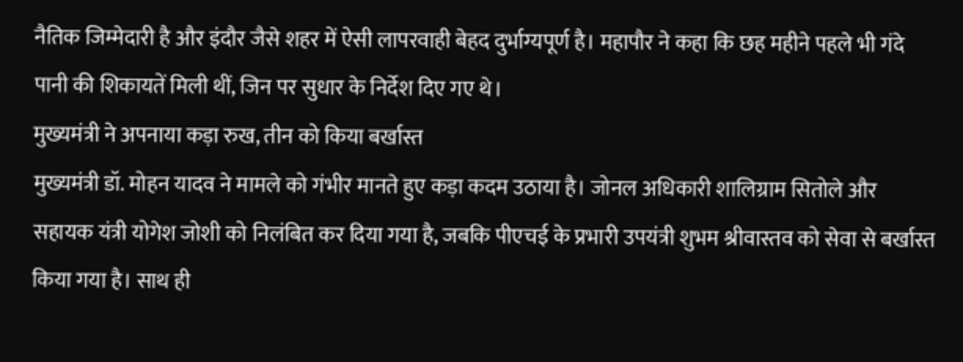नैतिक जिम्मेदारी है और इंदौर जैसे शहर में ऐसी लापरवाही बेहद दुर्भाग्यपूर्ण है। महापौर ने कहा कि छह महीने पहले भी गंदे पानी की शिकायतें मिली थीं, जिन पर सुधार के निर्देश दिए गए थे।
मुख्यमंत्री ने अपनाया कड़ा रुख, तीन को किया बर्खास्त
मुख्यमंत्री डॉ. मोहन यादव ने मामले को गंभीर मानते हुए कड़ा कदम उठाया है। जोनल अधिकारी शालिग्राम सितोले और सहायक यंत्री योगेश जोशी को निलंबित कर दिया गया है, जबकि पीएचई के प्रभारी उपयंत्री शुभम श्रीवास्तव को सेवा से बर्खास्त किया गया है। साथ ही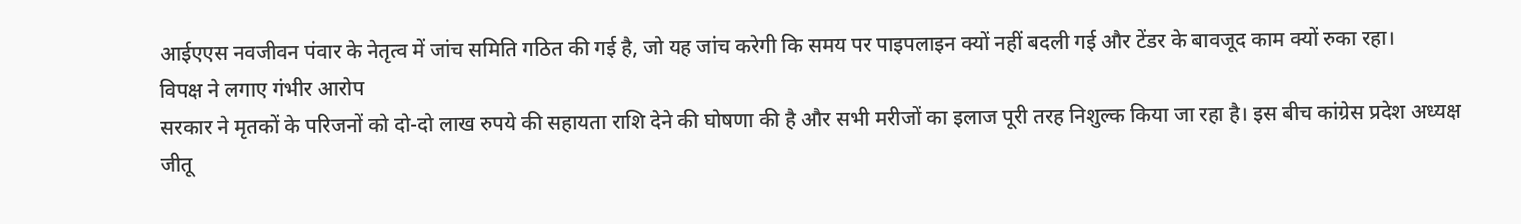आईएएस नवजीवन पंवार के नेतृत्व में जांच समिति गठित की गई है, जो यह जांच करेगी कि समय पर पाइपलाइन क्यों नहीं बदली गई और टेंडर के बावजूद काम क्यों रुका रहा।
विपक्ष ने लगाए गंभीर आरोप
सरकार ने मृतकों के परिजनों को दो-दो लाख रुपये की सहायता राशि देने की घोषणा की है और सभी मरीजों का इलाज पूरी तरह निशुल्क किया जा रहा है। इस बीच कांग्रेस प्रदेश अध्यक्ष जीतू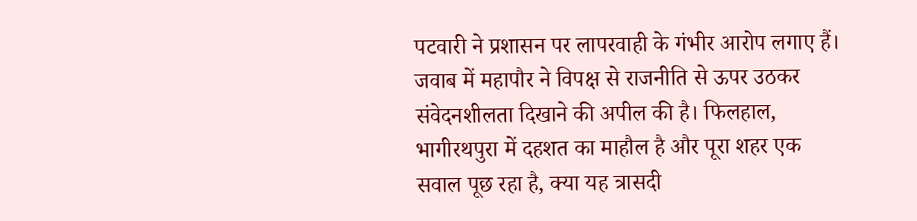पटवारी ने प्रशासन पर लापरवाही के गंभीर आरोप लगाए हैं। जवाब में महापौर ने विपक्ष से राजनीति से ऊपर उठकर संवेदनशीलता दिखाने की अपील की है। फिलहाल, भागीरथपुरा में दहशत का माहौल है और पूरा शहर एक सवाल पूछ रहा है, क्या यह त्रासदी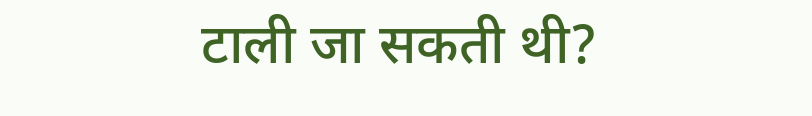टाली जा सकती थी?